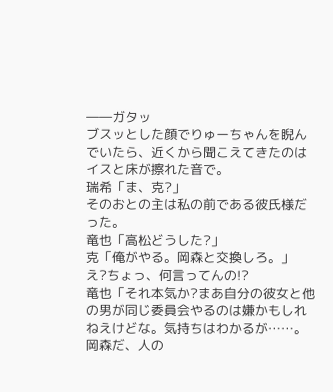――ガタッ
ブスッとした顔でりゅーちゃんを睨んでいたら、近くから聞こえてきたのはイスと床が擦れた音で。
瑞希「ま、克?」
そのおとの主は私の前である彼氏様だった。
竜也「高松どうした?」
克「俺がやる。岡森と交換しろ。」
え?ちょっ、何言ってんの!?
竜也「それ本気か?まあ自分の彼女と他の男が同じ委員会やるのは嫌かもしれねえけどな。気持ちはわかるが……。
岡森だ、人の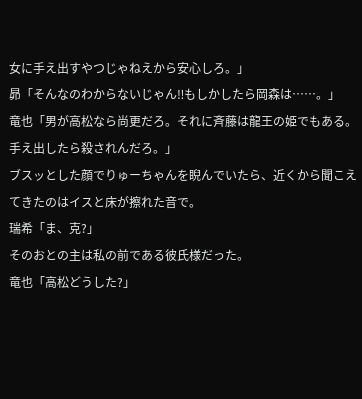女に手え出すやつじゃねえから安心しろ。」
昴「そんなのわからないじゃん‼もしかしたら岡森は……。」
竜也「男が高松なら尚更だろ。それに斉藤は龍王の姫でもある。手え出したら殺されんだろ。」
ブスッとした顔でりゅーちゃんを睨んでいたら、近くから聞こえてきたのはイスと床が擦れた音で。
瑞希「ま、克?」
そのおとの主は私の前である彼氏様だった。
竜也「高松どうした?」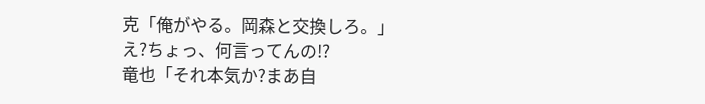克「俺がやる。岡森と交換しろ。」
え?ちょっ、何言ってんの!?
竜也「それ本気か?まあ自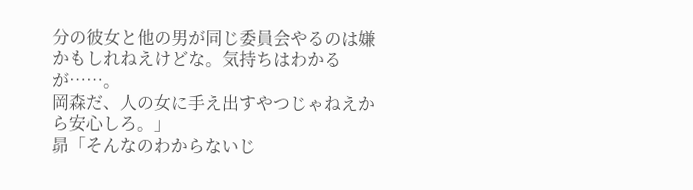分の彼女と他の男が同じ委員会やるのは嫌かもしれねえけどな。気持ちはわかるが……。
岡森だ、人の女に手え出すやつじゃねえから安心しろ。」
昴「そんなのわからないじ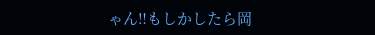ゃん‼もしかしたら岡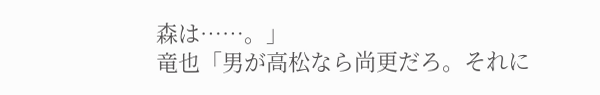森は……。」
竜也「男が高松なら尚更だろ。それに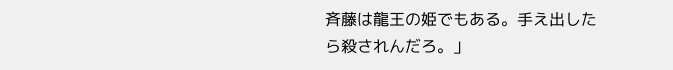斉藤は龍王の姫でもある。手え出したら殺されんだろ。」